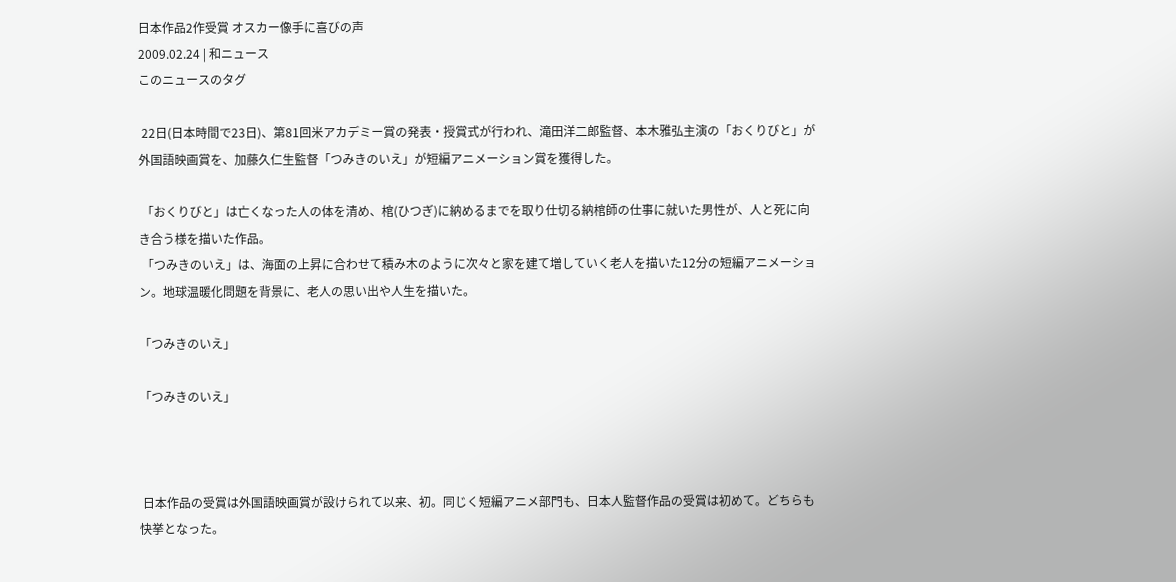日本作品2作受賞 オスカー像手に喜びの声
2009.02.24 | 和ニュース
このニュースのタグ

 22日(日本時間で23日)、第81回米アカデミー賞の発表・授賞式が行われ、滝田洋二郎監督、本木雅弘主演の「おくりびと」が外国語映画賞を、加藤久仁生監督「つみきのいえ」が短編アニメーション賞を獲得した。

 「おくりびと」は亡くなった人の体を清め、棺(ひつぎ)に納めるまでを取り仕切る納棺師の仕事に就いた男性が、人と死に向き合う様を描いた作品。
 「つみきのいえ」は、海面の上昇に合わせて積み木のように次々と家を建て増していく老人を描いた12分の短編アニメーション。地球温暖化問題を背景に、老人の思い出や人生を描いた。

「つみきのいえ」

「つみきのいえ」



 日本作品の受賞は外国語映画賞が設けられて以来、初。同じく短編アニメ部門も、日本人監督作品の受賞は初めて。どちらも快挙となった。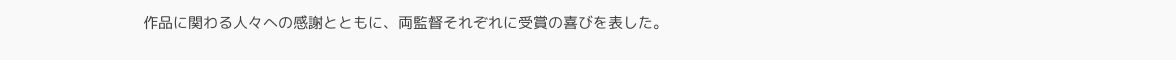作品に関わる人々への感謝とともに、両監督それぞれに受賞の喜びを表した。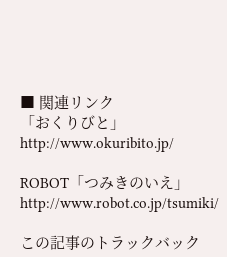■ 関連リンク
「おくりびと」
http://www.okuribito.jp/

ROBOT「つみきのいえ」
http://www.robot.co.jp/tsumiki/

この記事のトラックバック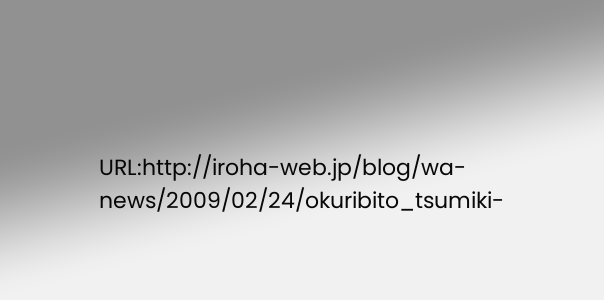URL:http://iroha-web.jp/blog/wa-news/2009/02/24/okuribito_tsumiki-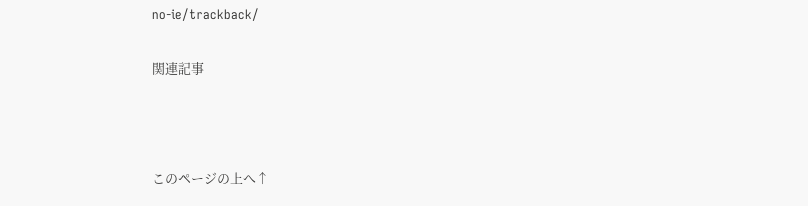no-ie/trackback/

関連記事



このページの上へ↑